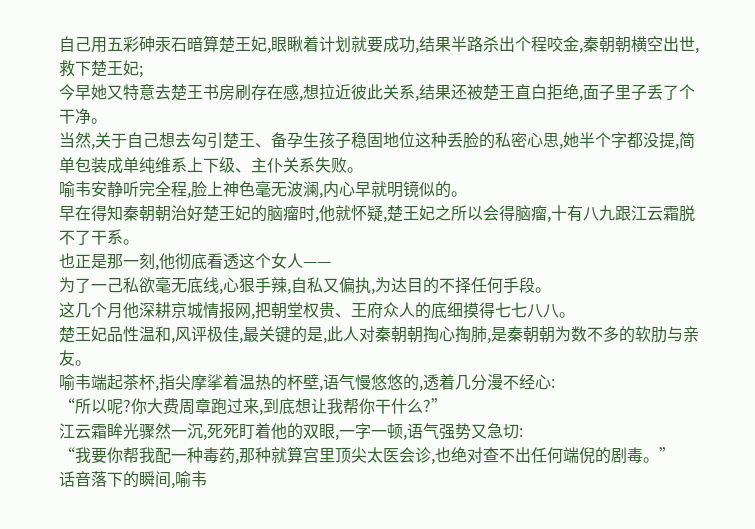自己用五彩砷汞石暗算楚王妃,眼瞅着计划就要成功,结果半路杀出个程咬金,秦朝朝横空出世,救下楚王妃;
今早她又特意去楚王书房刷存在感,想拉近彼此关系,结果还被楚王直白拒绝,面子里子丢了个干净。
当然,关于自己想去勾引楚王、备孕生孩子稳固地位这种丢脸的私密心思,她半个字都没提,简单包装成单纯维系上下级、主仆关系失败。
喻韦安静听完全程,脸上神色毫无波澜,内心早就明镜似的。
早在得知秦朝朝治好楚王妃的脑瘤时,他就怀疑,楚王妃之所以会得脑瘤,十有八九跟江云霜脱不了干系。
也正是那一刻,他彻底看透这个女人——
为了一己私欲毫无底线,心狠手辣,自私又偏执,为达目的不择任何手段。
这几个月他深耕京城情报网,把朝堂权贵、王府众人的底细摸得七七八八。
楚王妃品性温和,风评极佳,最关键的是,此人对秦朝朝掏心掏肺,是秦朝朝为数不多的软肋与亲友。
喻韦端起茶杯,指尖摩挲着温热的杯壁,语气慢悠悠的,透着几分漫不经心:
“所以呢?你大费周章跑过来,到底想让我帮你干什么?”
江云霜眸光骤然一沉,死死盯着他的双眼,一字一顿,语气强势又急切:
“我要你帮我配一种毒药,那种就算宫里顶尖太医会诊,也绝对查不出任何端倪的剧毒。”
话音落下的瞬间,喻韦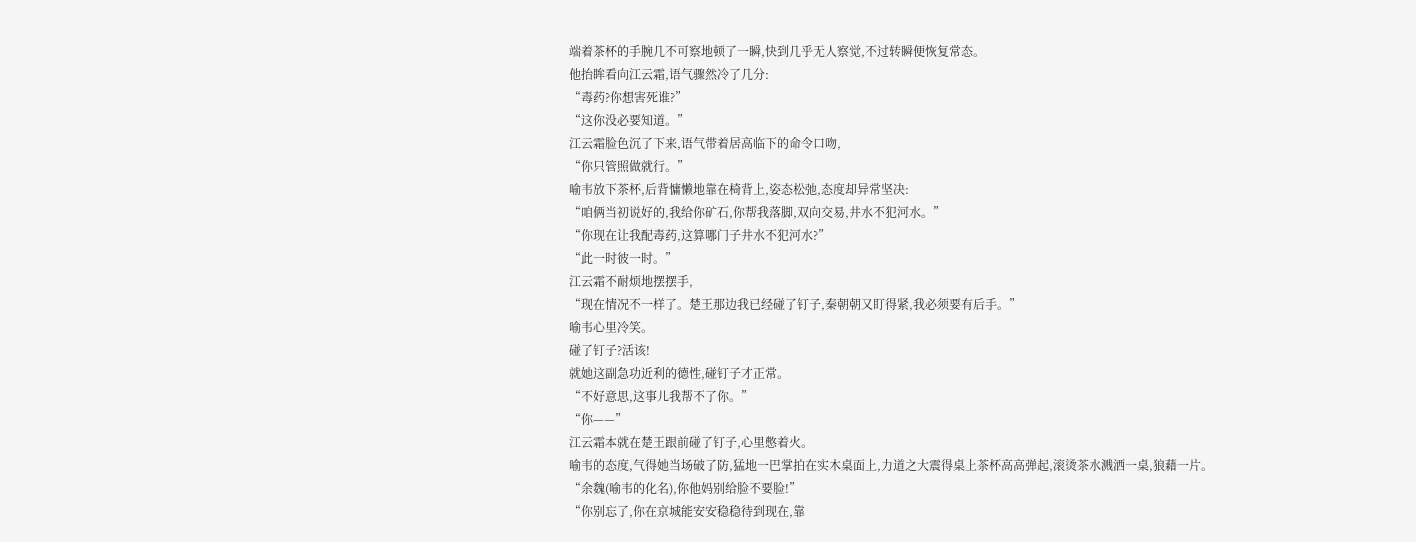端着茶杯的手腕几不可察地顿了一瞬,快到几乎无人察觉,不过转瞬便恢复常态。
他抬眸看向江云霜,语气骤然冷了几分:
“毒药?你想害死谁?”
“这你没必要知道。”
江云霜脸色沉了下来,语气带着居高临下的命令口吻,
“你只管照做就行。”
喻韦放下茶杯,后背慵懒地靠在椅背上,姿态松弛,态度却异常坚决:
“咱俩当初说好的,我给你矿石,你帮我落脚,双向交易,井水不犯河水。”
“你现在让我配毒药,这算哪门子井水不犯河水?”
“此一时彼一时。”
江云霜不耐烦地摆摆手,
“现在情况不一样了。楚王那边我已经碰了钉子,秦朝朝又盯得紧,我必须要有后手。”
喻韦心里冷笑。
碰了钉子?活该!
就她这副急功近利的德性,碰钉子才正常。
“不好意思,这事儿我帮不了你。”
“你——”
江云霜本就在楚王跟前碰了钉子,心里憋着火。
喻韦的态度,气得她当场破了防,猛地一巴掌拍在实木桌面上,力道之大震得桌上茶杯高高弹起,滚烫茶水溅洒一桌,狼藉一片。
“余魏(喻韦的化名),你他妈别给脸不要脸!”
“你别忘了,你在京城能安安稳稳待到现在,靠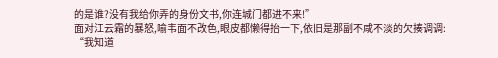的是谁?没有我给你弄的身份文书,你连城门都进不来!”
面对江云霜的暴怒,喻韦面不改色,眼皮都懒得抬一下,依旧是那副不咸不淡的欠揍调调:
“我知道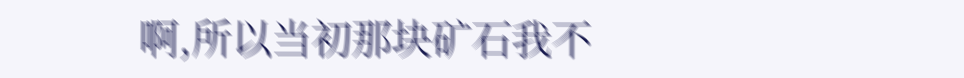啊,所以当初那块矿石我不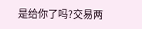是给你了吗?交易两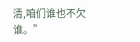清,咱们谁也不欠谁。”